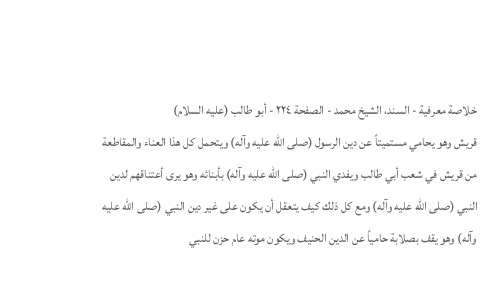خلاصة معرفية - السند، الشيخ محمد - الصفحة ٢٢٤ - أبو طالب (عليه السلام)
قريش وهو يحامي مستميتاً عن دين الرسول (صلى الله عليه وآله) ويتحمل كل هذا العناء والمقاطعة من قريش في شعب أبي طالب ويفدي النبي (صلى الله عليه وآله) بأبنائه وهو يرى أعتناقهم لدين النبي (صلى الله عليه وآله) ومع كل ذلك كيف يتعقل أن يكون على غير دين النبي (صلى الله عليه وآله) وهو يقف بصلابة حامياً عن الدين الحنيف ويكون موته عام حزن للنبي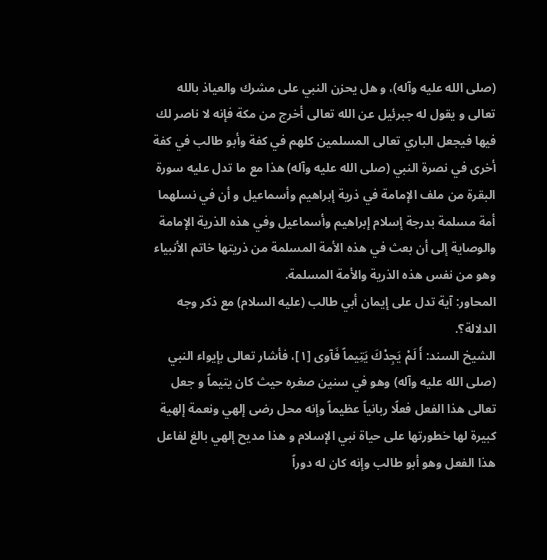(صلى الله عليه وآله)، و هل يحزن النبي على مشرك والعياذ بالله تعالى و يقول له جبرئيل عن الله تعالى أخرج من مكة فإنه لا ناصر لك فيها فيجعل الباري تعالى المسلمين كلهم في كفة وأبو طالب في كفة أخرى في نصرة النبي (صلى الله عليه وآله) هذا مع ما تدل عليه سورة البقرة من ملف الإمامة في ذرية إبراهيم وأسماعيل و أن في نسلهما أمة مسلمة بدرجة إسلام إبراهيم وأسماعيل وفي هذه الذرية الإمامة والوصاية إلى أن بعث في هذه الأمة المسلمة من ذريتها خاتم الأنبياء وهو من نفس هذه الذرية والأمة المسلمة.
المحاور: آية تدل على إيمان أبي طالب (عليه السلام) مع ذكر وجه الدلالة؟.
الشيخ السند: أَ لَمْ يَجِدْكَ يَتِيماً فَآوى [١]، فأشار تعالى بإيواء النبي (صلى الله عليه وآله) وهو في سنين صغره حيث كان يتيماً و جعل تعالى هذا الفعل فعلًا ربانياً عظيماً وإنه محل رضى إلهي ونعمة إلهية كبيرة لها خطورتها على حياة نبي الإسلام و هذا مديح إلهي بالغ لفاعل هذا الفعل وهو أبو طالب وإنه كان له دوراً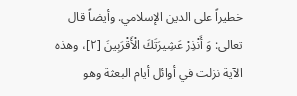خطيراً على الدين الإسلامي. وأيضاً قال تعالى: وَ أَنْذِرْ عَشِيرَتَكَ الْأَقْرَبِينَ [٢]، وهذه الآية نزلت في أوائل أيام البعثة وهو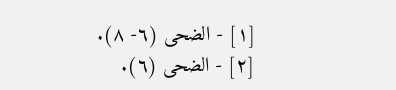[١] - الضحى (٦- ٨).
[٢] - الضحى (٦).